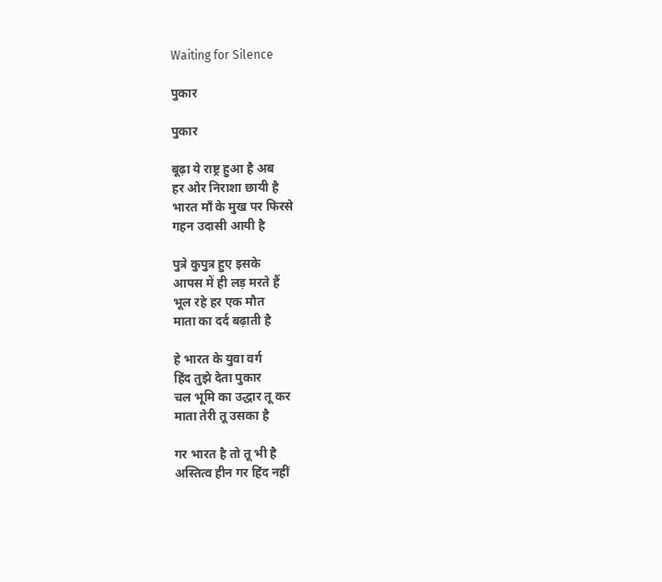Waiting for Silence

पुकार

पुकार

बूढ़ा ये राष्ट्र हुआ है अब
हर ओर निराशा छायी है
भारत माँ के मुख पर फिरसे
गहन उदासी आयी है

पुत्रे कुपुत्र हुए इसके
आपस में ही लड़ मरते हैं
भूल रहे हर एक मौत
माता का दर्द बढ़ाती है

हे भारत के युवा वर्ग
हिंद तुझे देता पुकार
चल भूमि का उद्धार तू कर
माता तेरी तू उसका है

गर भारत है तो तू भी है
अस्तित्व हीन गर हिंद नहीं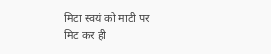मिटा स्वयं को माटी पर
मिट कर ही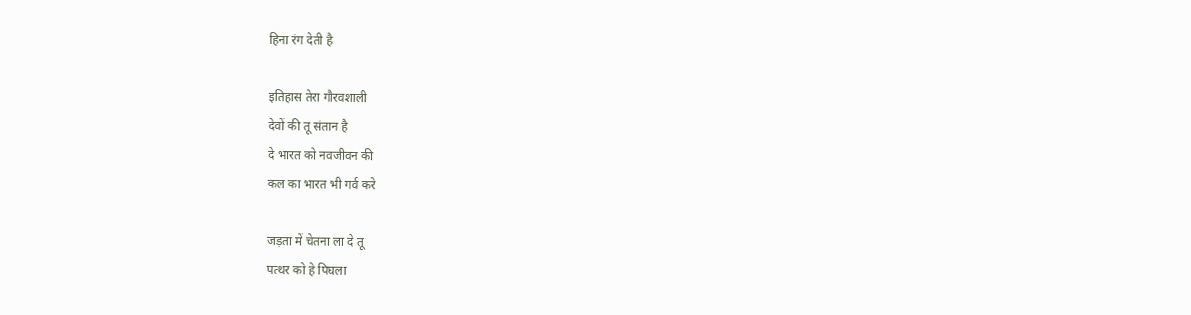हिना रंग देती है

इतिहास तेरा गौरवशाली
देवों की तू संतान है
दे भारत को नवजीवन की
कल का भारत भी गर्व करे

जड़ता में चेतना ला दे तू
पत्थर को हे पिघला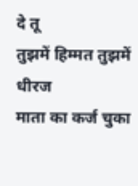दे तू
तुझमें हिम्मत तुझमें धीरज
माता का कर्ज चुका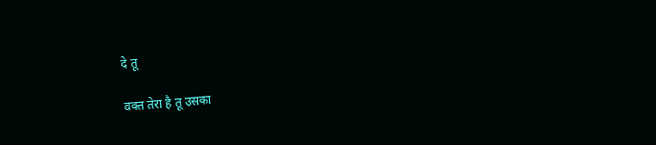दे तू

वक्त तेरा है तू उसका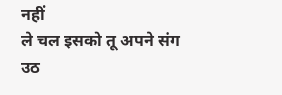नहीं
ले चल इसको तू अपने संग
उठ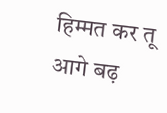हिम्मत कर तू आगे बढ़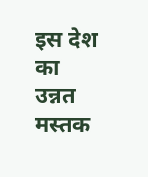इस देश का उन्नत मस्तक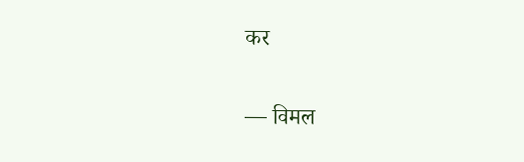कर

— विमल